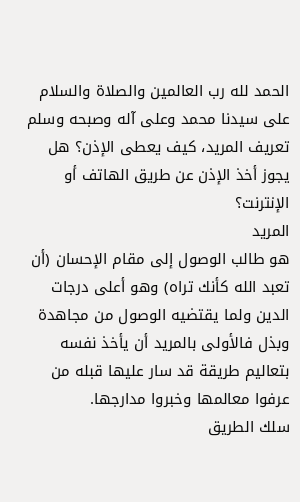الحمد لله رب العالمين والصلاة والسلام على سيدنا محمد وعلى آله وصبحه وسلم
تعريف المريد، كيف يعطى الإذن؟ هل يجوز أخذ الإذن عن طريق الهاتف أو الإنترنت؟
المريد
هو طالب الوصول إلى مقام الإحسان (أن تعبد الله كأنك تراه) وهو أعلى درجات الدين ولما يقتضيه الوصول من مجاهدة وبذل فالأولى بالمريد أن يأخذ نفسه بتعاليم طريقة قد سار عليها قبله من عرفوا معالمها وخبروا مدارجها.
سلك الطريق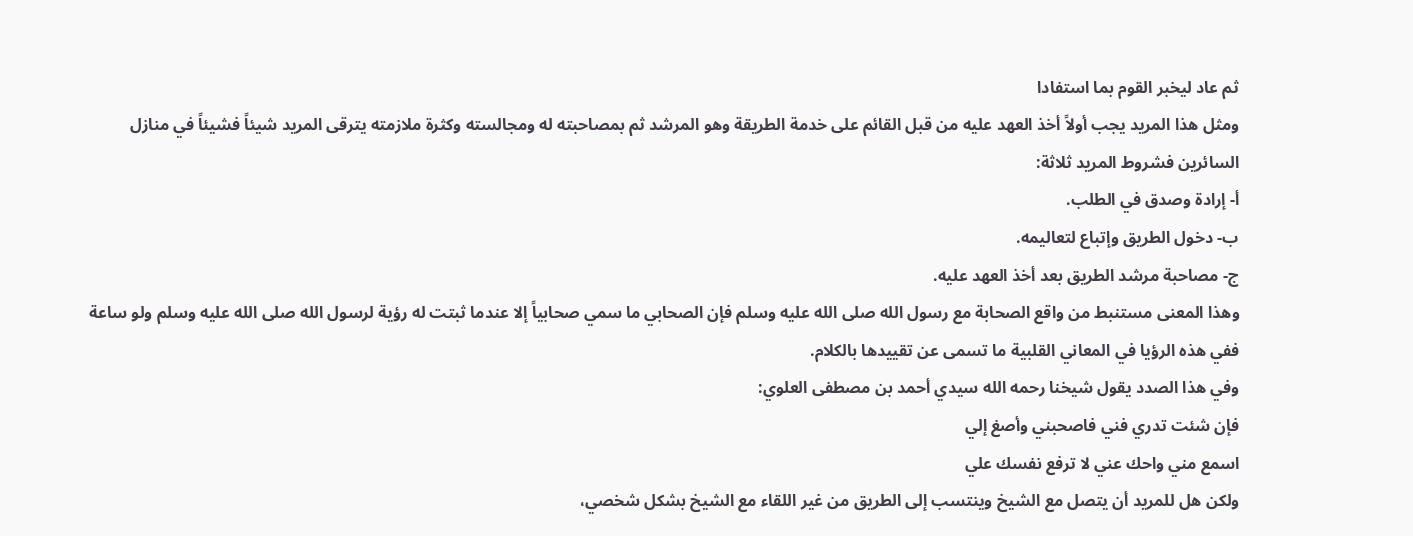ثم عاد ليخبر القوم بما استفادا
ومثل هذا المريد يجب أولاً أخذ العهد عليه من قبل القائم على خدمة الطريقة وهو المرشد ثم بمصاحبته له ومجالسته وكثرة ملازمته يترقى المريد شيئاً فشيئاً في منازل السائرين فشروط المريد ثلاثة:
أ- إرادة وصدق في الطلب.
ب- دخول الطريق وإتباع لتعاليمه.
ج- مصاحبة مرشد الطريق بعد أخذ العهد عليه.
وهذا المعنى مستنبط من واقع الصحابة مع رسول الله صلى الله عليه وسلم فإن الصحابي ما سمي صحابياً إلا عندما ثبتت له رؤية لرسول الله صلى الله عليه وسلم ولو ساعة ففي هذه الرؤيا في المعاني القلبية ما تسمى عن تقييدها بالكلام.
وفي هذا الصدد يقول شيخنا رحمه الله سيدي أحمد بن مصطفى العلوي:
فإن شئت تدري فني فاصحبني وأصغ إلي
اسمع مني واحك عني لا ترفع نفسك علي
ولكن هل للمريد أن يتصل مع الشيخ وينتسب إلى الطريق من غير اللقاء مع الشيخ بشكل شخصي،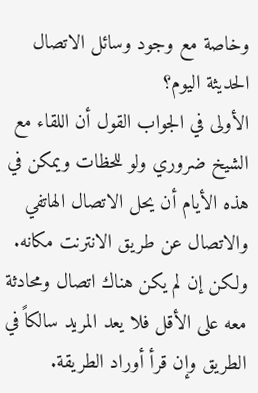وخاصة مع وجود وسائل الاتصال الحديثة اليوم؟
الأولى في الجواب القول أن اللقاء مع الشيخ ضروري ولو للحظات ويمكن في هذه الأيام أن يحل الاتصال الهاتفي والاتصال عن طريق الانترنت مكانه. ولكن إن لم يكن هناك اتصال ومحادثة معه على الأقل فلا يعد المريد سالكاً في الطريق وإن قرأ أوراد الطريقة.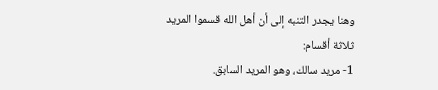وهنا يجدر التنبه إلى أن أهل الله قسموا المريد ثلاثة أقسام:
1- مريد سالك، وهو المريد السابق.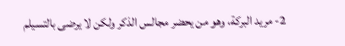2- مريد البركة، وهو من يحضر مجالس الذكر ولكن لا يرضى بالتسيلم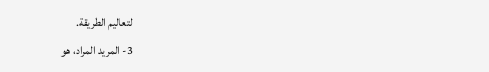لتعاليم الطريقة.
3- المريد المراد، هو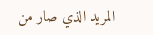المريد الذي صار من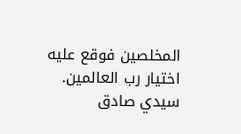المخلصين فوقع عليه اختيار رب العالمين.
سيدي صادق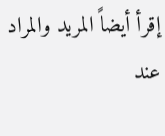إقرأ أيضاً المريد والمراد عند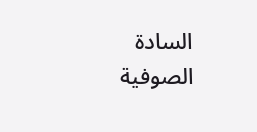السادة الصوفية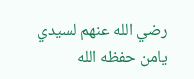رضي الله عنهم لسيدي يامن حفظه الله